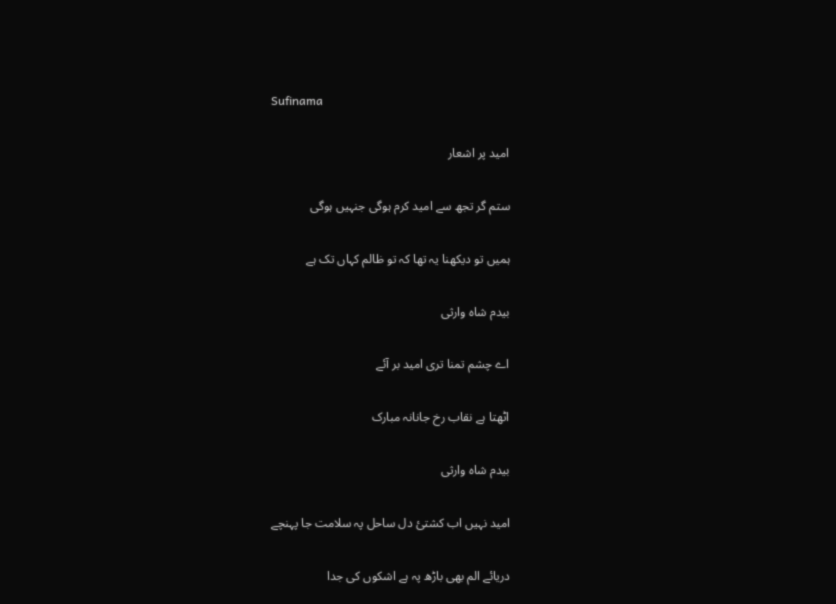Sufinama

امید پر اشعار

ستم گر تجھ سے امید کرم ہوگی جنہیں ہوگی

ہمیں تو دیکھنا یہ تھا کہ تو ظالم کہاں تک ہے

بیدم شاہ وارثی

اے چشم تمنا تری امید بر آئے

اٹھتا ہے نقاب رخ جانانہ مبارک

بیدم شاہ وارثی

امید نہیں اب کشتئ دل ساحل پہ سلامت جا پہنچے

دریائے الم بھی باڑھ پہ ہے اشکوں کی جدا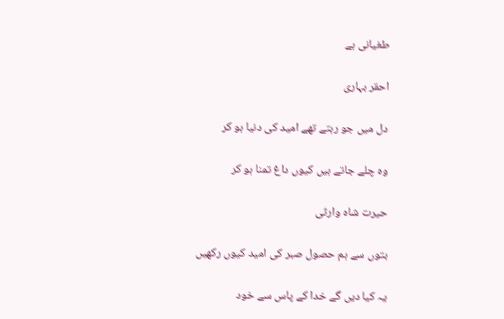طغیانی ہے

احقر بہاری

دل میں جو رہتے تھے امید کی دنیا ہو کر

وہ چلے جاتے ہیں کیوں داغ تمنا ہو کر

حیرت شاہ وارثی

بتوں سے ہم حصول صبر کی امید کیوں رکھیں

یہ کیا دیں گے خدا کے پاس سے خود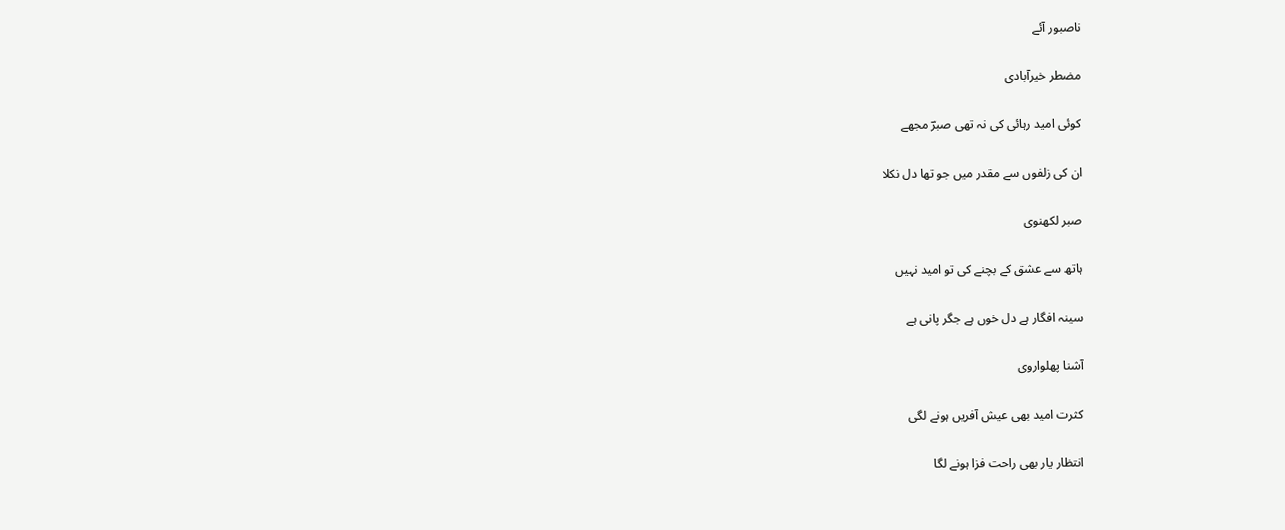ناصبور آئے

مضطر خیرآبادی

کوئی امید رہائی کی نہ تھی صبرؔ مجھے

ان کی زلفوں سے مقدر میں جو تھا دل نکلا

صبر لکھنوی

ہاتھ سے عشق کے بچنے کی تو امید نہیں

سینہ افگار ہے دل خوں ہے جگر پانی ہے

آشنا پھلواروی

کثرت امید بھی عیش آفریں ہونے لگی

انتظار یار بھی راحت فزا ہونے لگا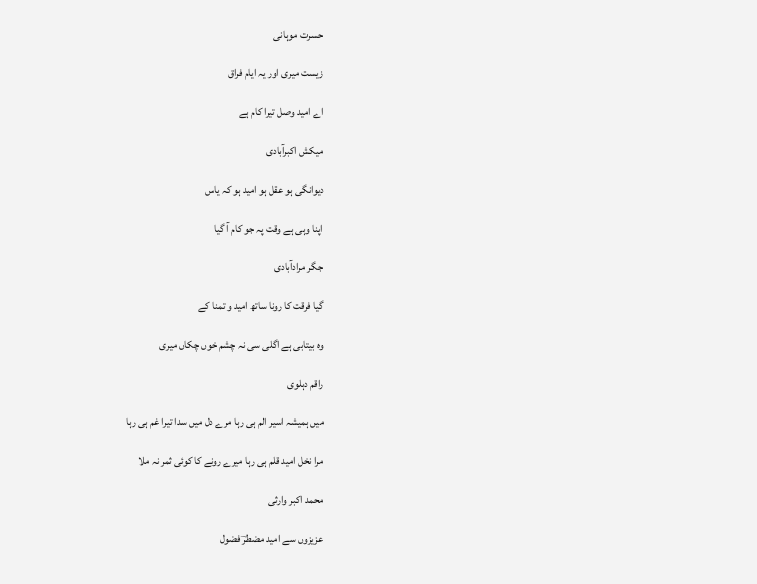حسرت موہانی

زیست میری اور یہ ایام فراق

اے امید وصل تیرا کام ہے

میکش اکبرآبادی

دیوانگی ہو عقل ہو امید ہو کہ یاس

اپنا وہی ہے وقت پہ جو کام آ گیا

جگر مرادآبادی

گیا فرقت کا رونا ساتھ امید و تمنا کے

وہ بیتابی ہے اگلی سی نہ چشم خوں چکاں میری

راقم دہلوی

میں ہمیشہ اسیر الم ہی رہا مرے دل میں سدا تیرا غم ہی رہا

مرا نخل امید قلم ہی رہا میرے رونے کا کوئی ثمر نہ ملا

محمد اکبر وارثی

عزیزوں سے امید مضطرؔ فضول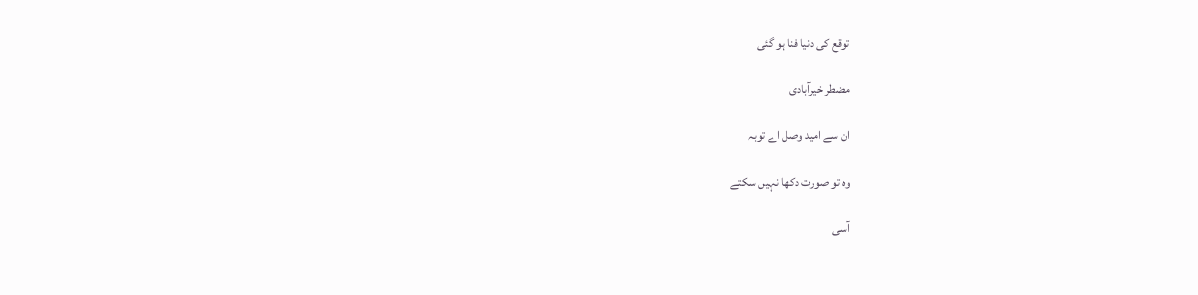توقع کی دنیا فنا ہو گئی

مضطر خیرآبادی

ان سے امید وصل اے توبہ

وہ تو صورت دکھا نہیں سکتے

آسی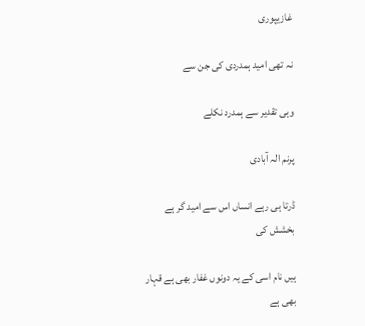غازیپوری

نہ تھی امید ہمدردی کی جن سے

وہی تقدیر سے ہمدرد نکلے

پرنم الہ آبادی

ڈرتا ہی رہے انساں اس سے امید گر ہے بخشش کی

ہیں نام اسی کے یہ دونوں غفار بھی ہے قہار بھی ہے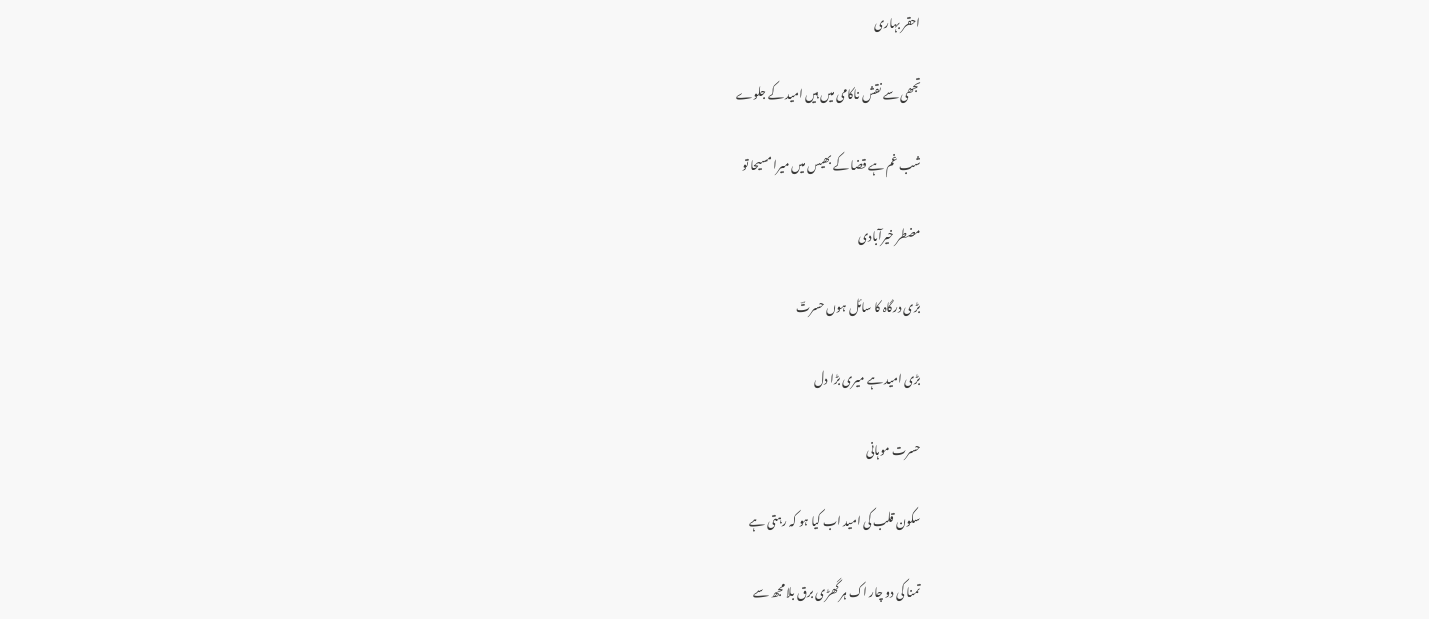احقر بہاری

تجھی سے نقش ناکامی میں ہیں امید کے جلوے

شب غم ہے قضا کے بھیس میں میرا مسیحا تو

مضطر خیرآبادی

بڑی درگاہ کا سائل ہوں حسرتؔ

بڑی امید ہے میری بڑا دل

حسرت موہانی

سکون قلب کی امید اب کیا ہو کہ رہتی ہے

تمنا کی دو چار اک ہر گھڑی برق بلا مجھ سے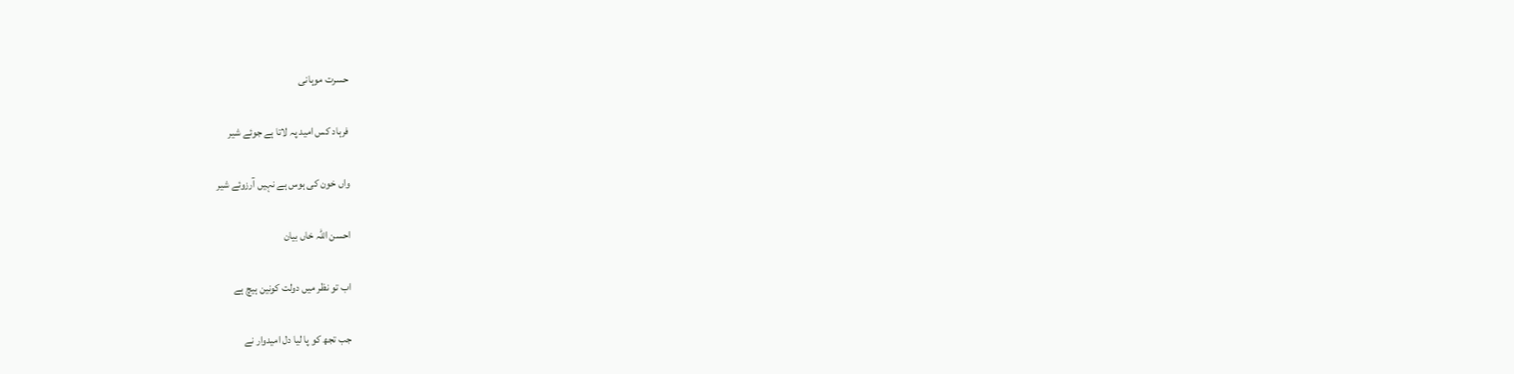حسرت موہانی

فرہاد کس امید پہ لاتا ہے جوئے شیر

واں خون کی ہوس ہے نہیں آرزوئے شیر

احسن اللہ خاں بیان

اب تو نظر میں دولت کونین ہیچ ہے

جب تجھ کو پا لیا دل امیدوار نے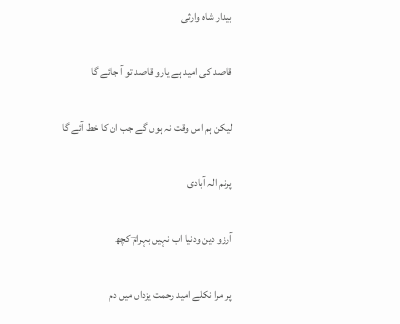بیدار شاہ وارثی

قاصد کی امید ہے یارو قاصد تو آ جائے گا

لیکن ہم اس وقت نہ ہوں گے جب ان کا خط آئے گا

پرنم الہ آبادی

آرزو دین ودنیا اب نہیں بہرامؔ کچھ

پر مرا نکلے امید رحمت یزداں میں دم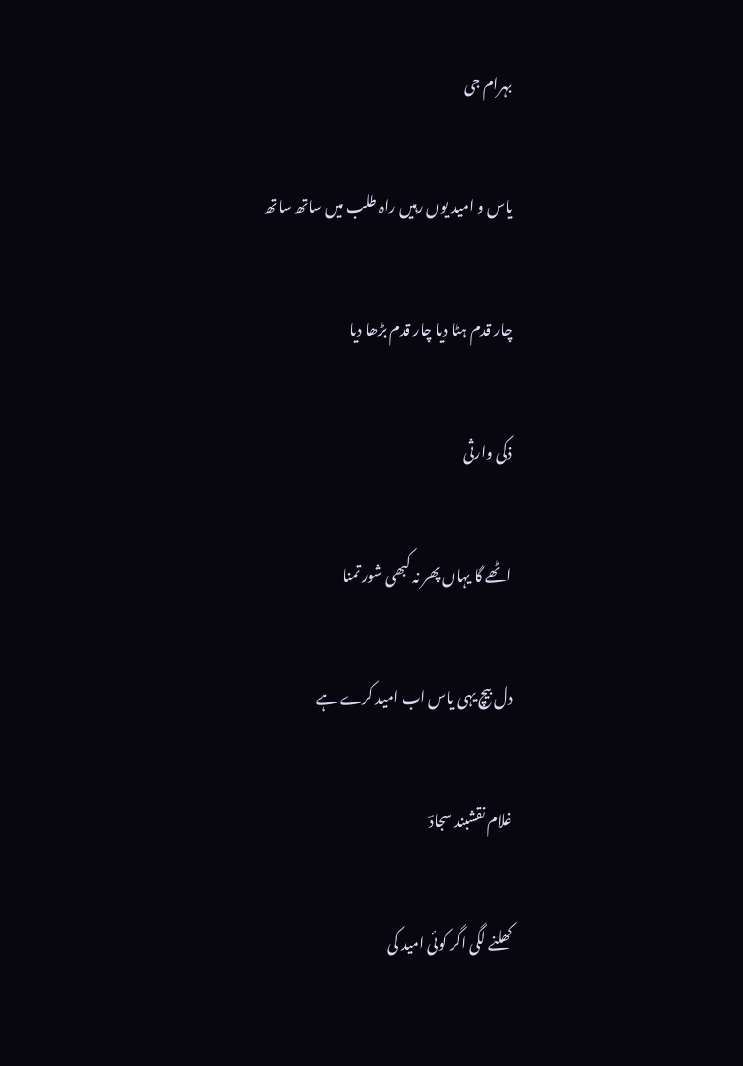بہرام جی

یاس و امید یوں رہیں راہ طلب میں ساتھ ساتھ

چار قدم ہٹا دیا چار قدم بڑھا دیا

ذکی وارثی

اٹھے گا یہاں پھر نہ کبھی شور تمنا

دل بیچ یہی یاس اب امید کرے ہے

غلام نقشبند سجادؔ

کھلنے لگی اگر کوئی امید کی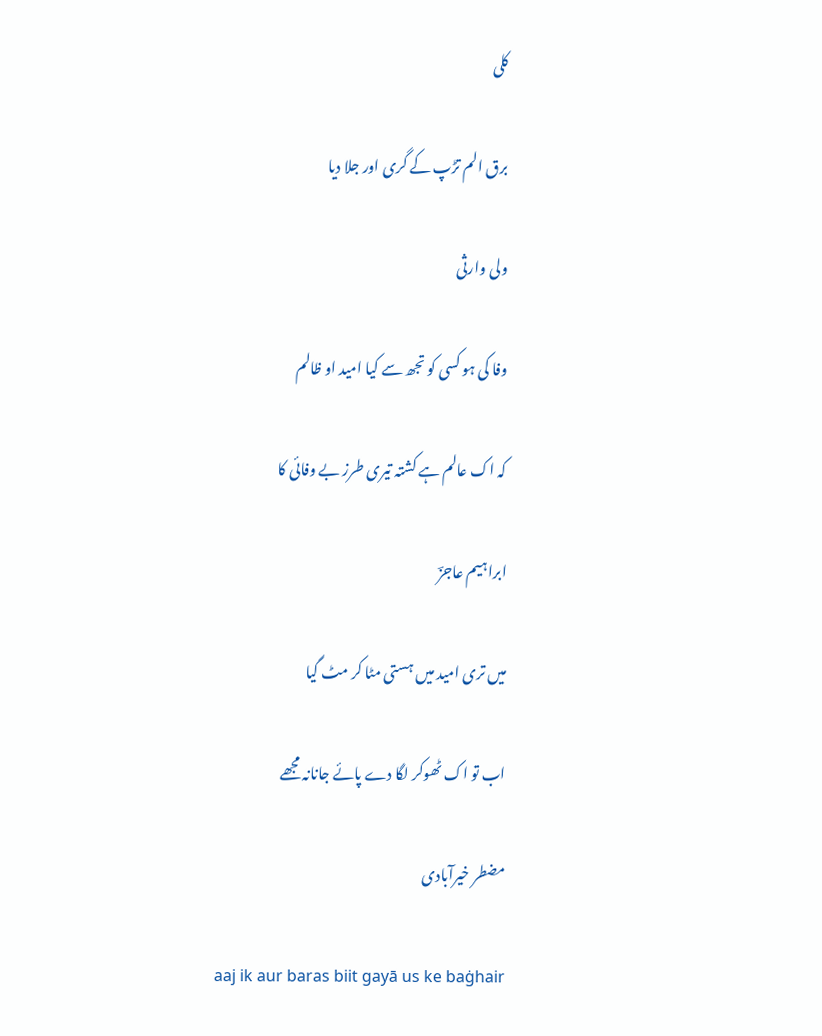کلی

برق الم تڑپ کے گری اور جلا دیا

ولی وارثی

وفا کی ہو کسی کو تجھ سے کیا امید او ظالم

کہ اک عالم ہے کشتہ تیری طرز بے وفائی کا

ابراہیم عاجزؔ

میں تری امید میں ہستی مٹا کر مٹ گیا

اب تو اک ٹھوکر لگا دے پائے جانانہ مجھے

مضطر خیرآبادی

aaj ik aur baras biit gayā us ke baġhair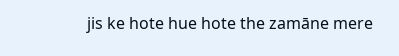jis ke hote hue hote the zamāne mere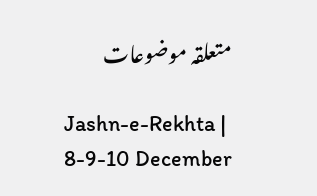متعلقہ موضوعات

Jashn-e-Rekhta | 8-9-10 December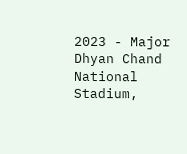2023 - Major Dhyan Chand National Stadium,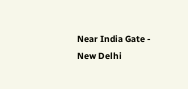Near India Gate - New Delhi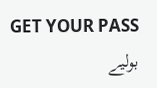GET YOUR PASS
بولیے